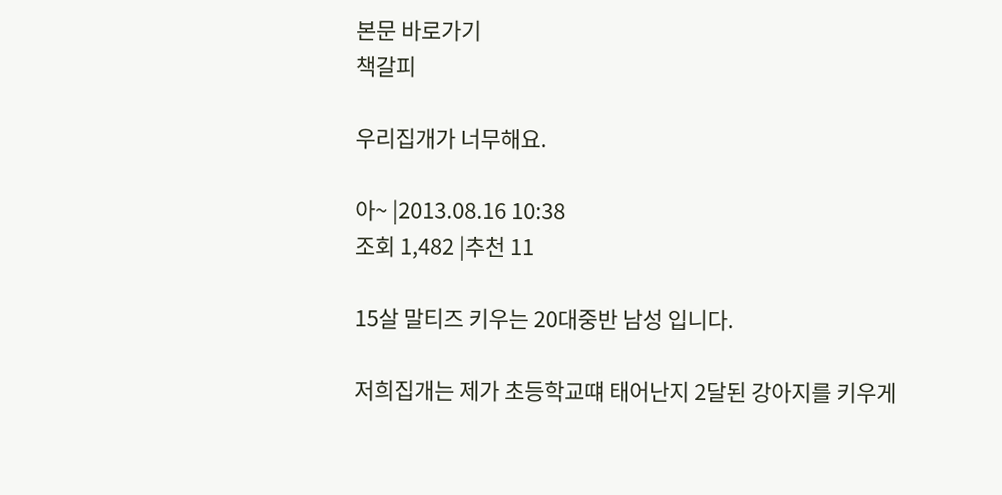본문 바로가기
책갈피

우리집개가 너무해요.

아~ |2013.08.16 10:38
조회 1,482 |추천 11

15살 말티즈 키우는 20대중반 남성 입니다.

저희집개는 제가 초등학교떄 태어난지 2달된 강아지를 키우게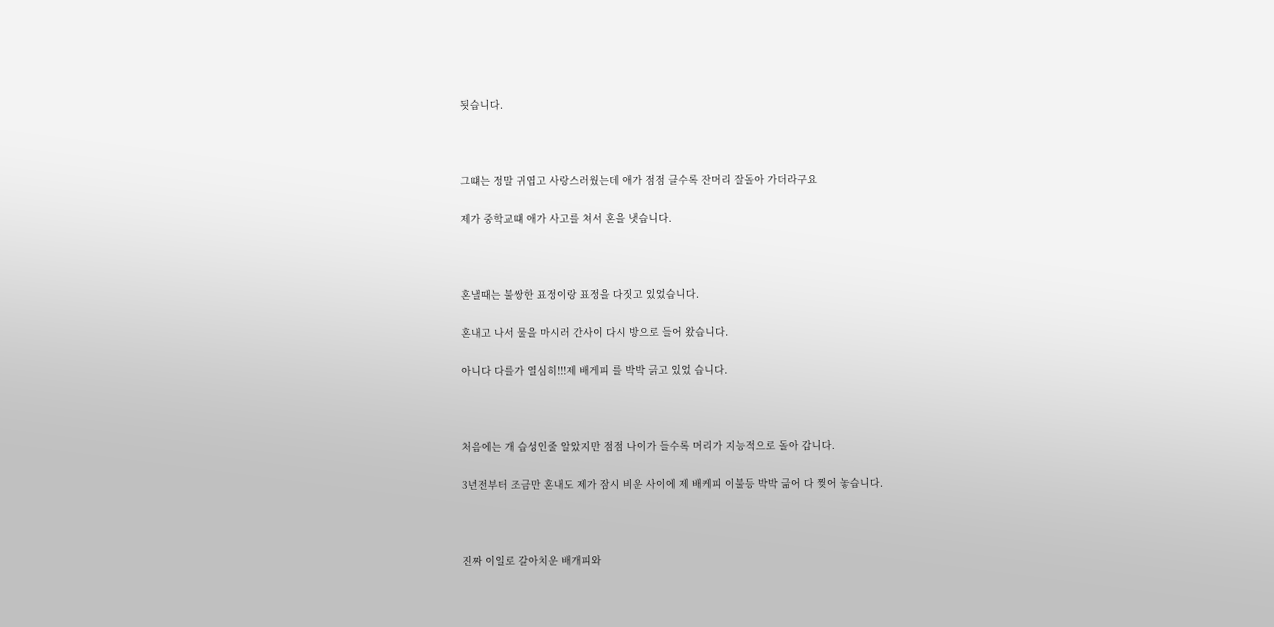됫습니다.



그떄는 정말 귀엽고 사랑스러웠는데 애가 점점 클수록 잔머리 잘돌아 가더라구요

제가 중학교떄 애가 사고를 쳐서 혼을 냇습니다.



혼낼때는 불쌍한 표정이랑 표정을 다짓고 있었습니다.

혼내고 나서 물을 마시러 간사이 다시 방으로 들어 왔습니다.

아니다 다를가 열심히!!!제 배게피 를 박박 긁고 있었 습니다.



처음에는 개 습성인줄 알았지만 점점 나이가 들수록 머리가 지능적으로 돌아 갑니다.

3년전부터 조금만 혼내도 제가 잠시 비운 사이에 제 배케피 이불등 박박 긂어 다 찢어 놓습니다.



진짜 이일로 갈아치운 배개피와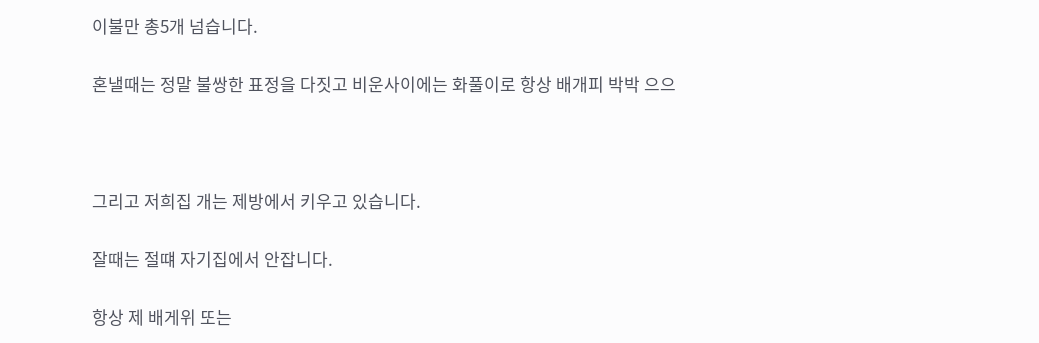이불만 총5개 넘습니다.

혼낼때는 정말 불쌍한 표정을 다짓고 비운사이에는 화풀이로 항상 배개피 박박 으으



그리고 저희집 개는 제방에서 키우고 있습니다.

잘때는 절떄 자기집에서 안잡니다.

항상 제 배게위 또는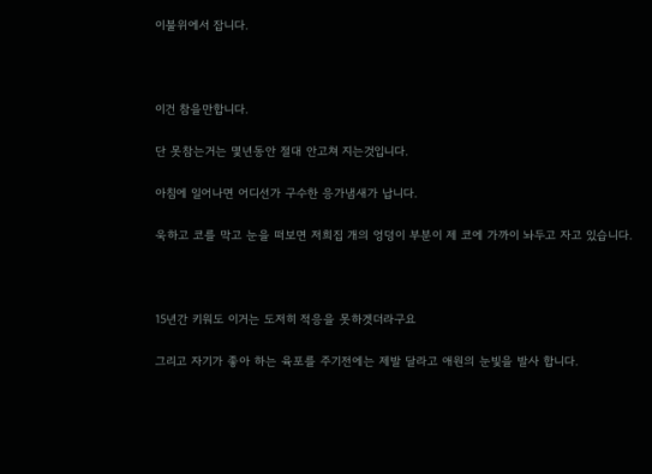이불위에서 잡니다.



이건 참을만합니다.

단 못참는거는 몇년동안 절대 안고쳐 지는것입니다.

아침에 일어나면 어디선가 구수한 응가냄새가 납니다.

욱하고 코를 막고 눈을 떠보면 저희집 개의 엉덩이 부분이 제 코에 가까이 놔두고 자고 있습니다.



15년간 키워도 이거는 도저히 적응을 못하겟더라구요

그리고 자기가 좋아 하는 육포를 주기전에는 제발 달라고 애원의 눈빛을 발사 합니다.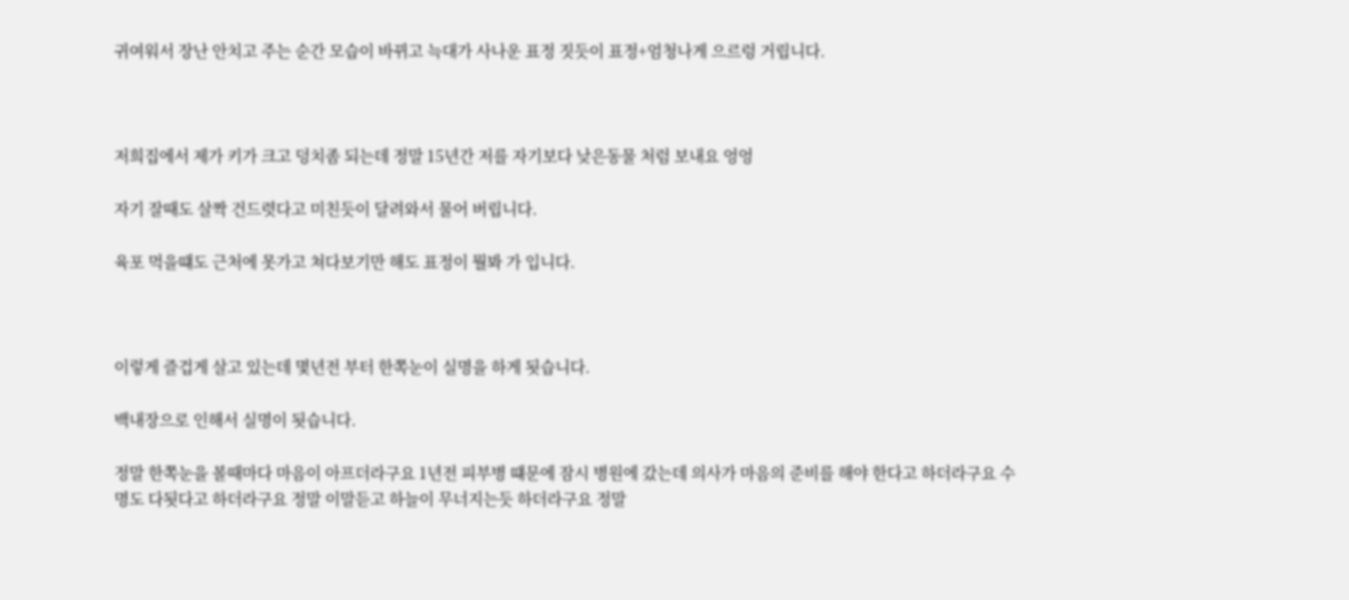귀여워서 장난 안치고 주는 순간 모습이 바뀌고 늑대가 사나운 표정 짓듯이 표정+엄청나게 으르렁 거립니다.



저희집에서 제가 키가 크고 덩치좀 되는데 정말 15년간 저를 자기보다 낮은동물 처럼 보내요 엉엉

자기 잘때도 살짝 건드렷다고 미친듯이 달려와서 물어 버립니다.

육포 먹을떄도 근처에 못가고 쳐다보기만 해도 표정이 뭘봐 가 입니다.



이렇게 즐겁게 살고 있는데 몇년전 부터 한쪽눈이 실명을 하게 됫습니다.

백내장으로 인해서 실명이 됫습니다.

정말 한쪽눈을 볼때마다 마음이 아프더라구요 1년전 피부병 떄문에 잠시 병원에 갔는데 의사가 마음의 준비를 해야 한다고 하더라구요 수명도 다됫다고 하더라구요 정말 이말듣고 하늘이 무너지는듯 하더라구요 정말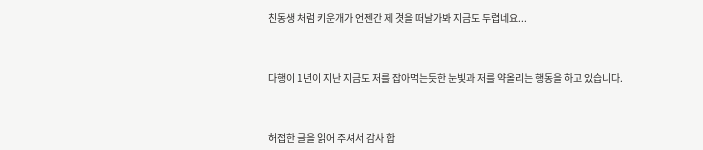친동생 처럼 키운개가 언젠간 제 겻을 떠날가봐 지금도 두렵네요...



다행이 1년이 지난 지금도 저를 잡아먹는듯한 눈빛과 저를 약올리는 행동을 하고 있습니다.



허접한 글을 읽어 주셔서 감사 합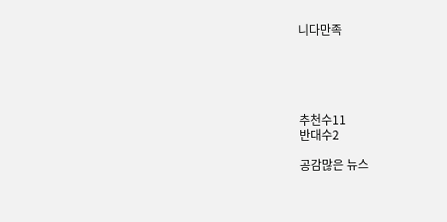니다만족





추천수11
반대수2

공감많은 뉴스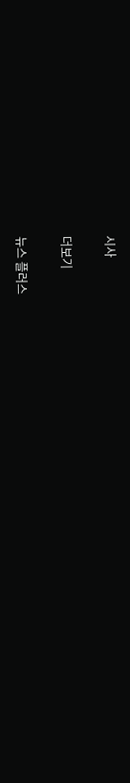시사

더보기

뉴스 플러스